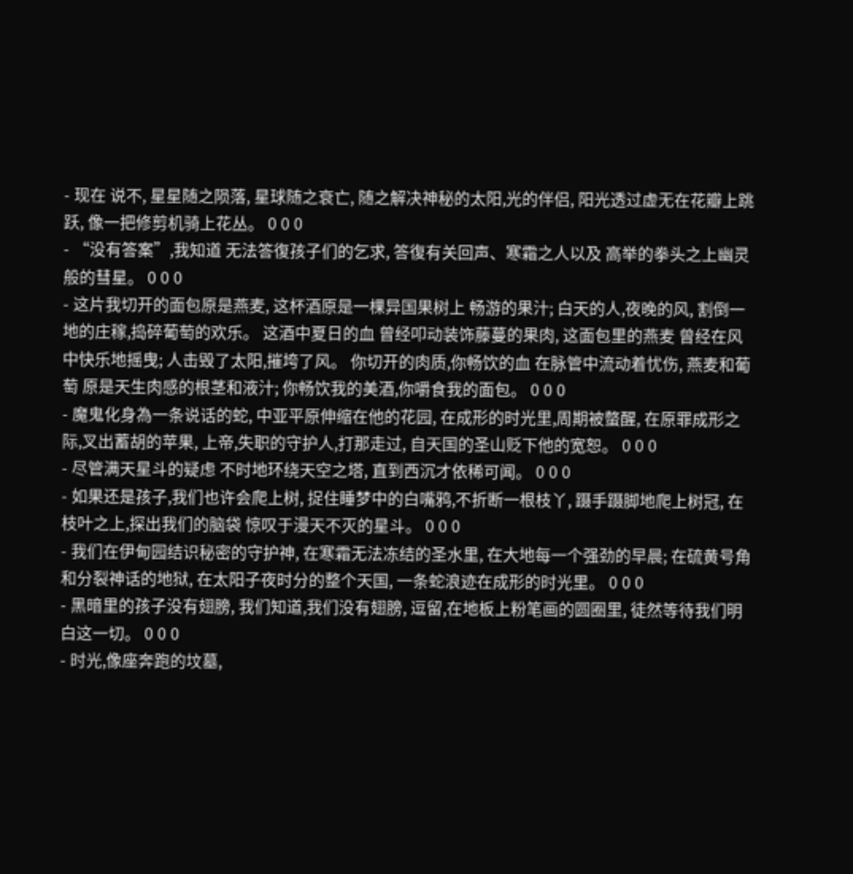- 现在 说不, 星星随之陨落, 星球随之衰亡, 随之解决神秘的太阳,光的伴侣, 阳光透过虚无在花瓣上跳跃, 像一把修剪机骑上花丛。 0 0 0
- “没有答案”,我知道 无法答復孩子们的乞求, 答復有关回声、寒霜之人以及 高举的拳头之上幽灵般的彗星。 0 0 0
- 这片我切开的面包原是燕麦, 这杯酒原是一棵异国果树上 畅游的果汁; 白天的人,夜晚的风, 割倒一地的庄稼,捣碎葡萄的欢乐。 这酒中夏日的血 曾经叩动装饰藤蔓的果肉, 这面包里的燕麦 曾经在风中快乐地摇曳; 人击毁了太阳,摧垮了风。 你切开的肉质,你畅饮的血 在脉管中流动着忧伤, 燕麦和葡萄 原是天生肉感的根茎和液汁; 你畅饮我的美酒,你嚼食我的面包。 0 0 0
- 魔鬼化身為一条说话的蛇, 中亚平原伸缩在他的花园, 在成形的时光里,周期被螫醒, 在原罪成形之际,叉出蓄胡的苹果, 上帝,失职的守护人,打那走过, 自天国的圣山贬下他的宽恕。 0 0 0
- 尽管满天星斗的疑虑 不时地环绕天空之塔, 直到西沉才依稀可闻。 0 0 0
- 如果还是孩子,我们也许会爬上树, 捉住睡梦中的白嘴鸦,不折断一根枝丫, 蹑手蹑脚地爬上树冠, 在枝叶之上,探出我们的脑袋 惊叹于漫天不灭的星斗。 0 0 0
- 我们在伊甸园结识秘密的守护神, 在寒霜无法冻结的圣水里, 在大地每一个强劲的早晨; 在硫黄号角和分裂神话的地狱, 在太阳子夜时分的整个天国, 一条蛇浪迹在成形的时光里。 0 0 0
- 黑暗里的孩子没有翅膀, 我们知道,我们没有翅膀, 逗留,在地板上粉笔画的圆圈里, 徒然等待我们明白这一切。 0 0 0
- 时光,像座奔跑的坟墓,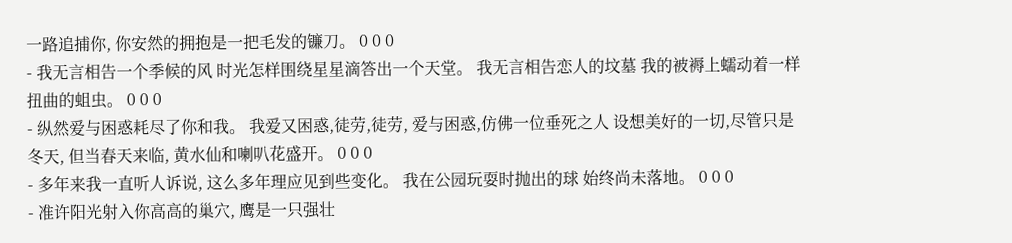一路追捕你, 你安然的拥抱是一把毛发的镰刀。 0 0 0
- 我无言相告一个季候的风 时光怎样围绕星星滴答出一个天堂。 我无言相告恋人的坟墓 我的被褥上蠕动着一样扭曲的蛆虫。 0 0 0
- 纵然爱与困惑耗尽了你和我。 我爱又困惑,徒劳,徒劳, 爱与困惑,仿佛一位垂死之人 设想美好的一切,尽管只是冬天, 但当春天来临, 黄水仙和喇叭花盛开。 0 0 0
- 多年来我一直听人诉说, 这么多年理应见到些变化。 我在公园玩耍时抛出的球 始终尚未落地。 0 0 0
- 准许阳光射入你高高的巢穴, 鹰是一只强壮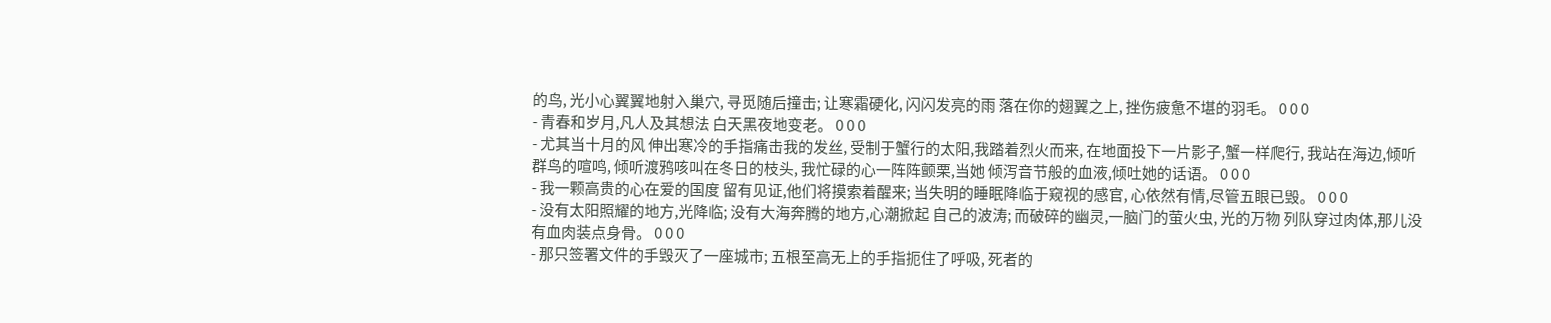的鸟, 光小心翼翼地射入巢穴, 寻觅随后撞击; 让寒霜硬化, 闪闪发亮的雨 落在你的翅翼之上, 挫伤疲惫不堪的羽毛。 0 0 0
- 青春和岁月,凡人及其想法 白天黑夜地变老。 0 0 0
- 尤其当十月的风 伸出寒冷的手指痛击我的发丝, 受制于蟹行的太阳,我踏着烈火而来, 在地面投下一片影子,蟹一样爬行, 我站在海边,倾听群鸟的喧鸣, 倾听渡鸦咳叫在冬日的枝头, 我忙碌的心一阵阵颤栗,当她 倾泻音节般的血液,倾吐她的话语。 0 0 0
- 我一颗高贵的心在爱的国度 留有见证,他们将摸索着醒来; 当失明的睡眠降临于窥视的感官, 心依然有情,尽管五眼已毁。 0 0 0
- 没有太阳照耀的地方,光降临; 没有大海奔腾的地方,心潮掀起 自己的波涛; 而破碎的幽灵,一脑门的萤火虫, 光的万物 列队穿过肉体,那儿没有血肉装点身骨。 0 0 0
- 那只签署文件的手毁灭了一座城市; 五根至高无上的手指扼住了呼吸, 死者的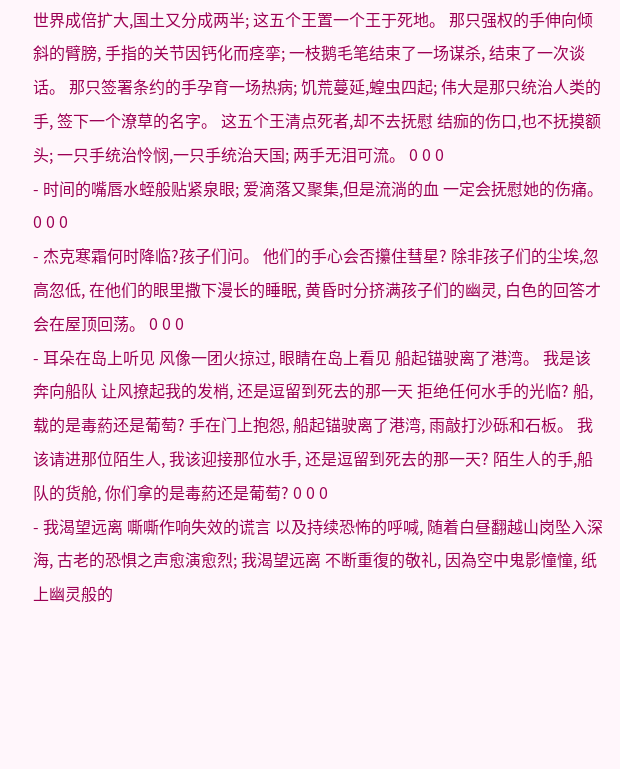世界成倍扩大,国土又分成两半; 这五个王置一个王于死地。 那只强权的手伸向倾斜的臂膀, 手指的关节因钙化而痉挛; 一枝鹅毛笔结束了一场谋杀, 结束了一次谈话。 那只签署条约的手孕育一场热病; 饥荒蔓延,蝗虫四起; 伟大是那只统治人类的手, 签下一个潦草的名字。 这五个王清点死者,却不去抚慰 结痂的伤口,也不抚摸额头; 一只手统治怜悯,一只手统治天国; 两手无泪可流。 0 0 0
- 时间的嘴唇水蛭般贴紧泉眼; 爱滴落又聚集,但是流淌的血 一定会抚慰她的伤痛。 0 0 0
- 杰克寒霜何时降临?孩子们问。 他们的手心会否攥住彗星? 除非孩子们的尘埃,忽高忽低, 在他们的眼里撒下漫长的睡眠, 黄昏时分挤满孩子们的幽灵, 白色的回答才会在屋顶回荡。 0 0 0
- 耳朵在岛上听见 风像一团火掠过, 眼睛在岛上看见 船起锚驶离了港湾。 我是该奔向船队 让风撩起我的发梢, 还是逗留到死去的那一天 拒绝任何水手的光临? 船,载的是毒葯还是葡萄? 手在门上抱怨, 船起锚驶离了港湾, 雨敲打沙砾和石板。 我该请进那位陌生人, 我该迎接那位水手, 还是逗留到死去的那一天? 陌生人的手,船队的货舱, 你们拿的是毒葯还是葡萄? 0 0 0
- 我渴望远离 嘶嘶作响失效的谎言 以及持续恐怖的呼喊, 随着白昼翻越山岗坠入深海, 古老的恐惧之声愈演愈烈; 我渴望远离 不断重復的敬礼, 因為空中鬼影憧憧, 纸上幽灵般的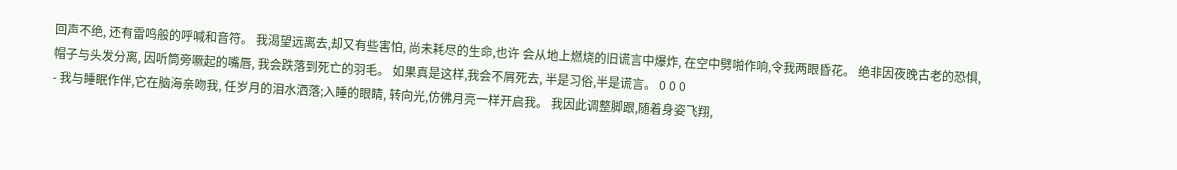回声不绝, 还有雷鸣般的呼喊和音符。 我渴望远离去,却又有些害怕, 尚未耗尽的生命,也许 会从地上燃烧的旧谎言中爆炸, 在空中劈啪作响,令我两眼昏花。 绝非因夜晚古老的恐惧, 帽子与头发分离, 因听筒旁噘起的嘴唇, 我会跌落到死亡的羽毛。 如果真是这样,我会不屑死去, 半是习俗,半是谎言。 0 0 0
- 我与睡眠作伴,它在脑海亲吻我, 任岁月的泪水洒落;入睡的眼睛, 转向光,仿佛月亮一样开启我。 我因此调整脚跟,随着身姿飞翔,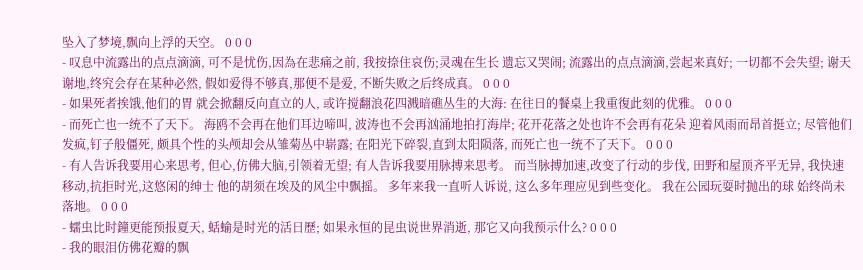坠入了梦境,飘向上浮的天空。 0 0 0
- 叹息中流露出的点点滴滴, 可不是忧伤,因為在悲痛之前, 我按捺住哀伤;灵魂在生长 遗忘又哭闹; 流露出的点点滴滴,尝起来真好; 一切都不会失望; 谢天谢地,终究会存在某种必然, 假如爱得不够真,那便不是爱, 不断失败之后终成真。 0 0 0
- 如果死者挨饿,他们的胃 就会掀翻反向直立的人, 或许搅翻浪花四溅暗礁丛生的大海: 在往日的餐桌上我重復此刻的优雅。 0 0 0
- 而死亡也一统不了天下。 海鸥不会再在他们耳边啼叫, 波涛也不会再汹涌地拍打海岸; 花开花落之处也许不会再有花朵 迎着风雨而昂首挺立; 尽管他们发疯,钉子般僵死, 颇具个性的头颅却会从雏菊丛中崭露; 在阳光下碎裂,直到太阳陨落, 而死亡也一统不了天下。 0 0 0
- 有人告诉我要用心来思考, 但心,仿佛大脑,引领着无望; 有人告诉我要用脉搏来思考。 而当脉搏加速,改变了行动的步伐, 田野和屋顶齐平无异, 我快速移动,抗拒时光,这悠闲的绅士 他的胡须在埃及的风尘中飘摇。 多年来我一直听人诉说, 这么多年理应见到些变化。 我在公园玩耍时抛出的球 始终尚未落地。 0 0 0
- 蠕虫比时鐘更能预报夏天, 蛞蝓是时光的活日歷; 如果永恒的昆虫说世界消逝, 那它又向我预示什么? 0 0 0
- 我的眼泪仿佛花瓣的飘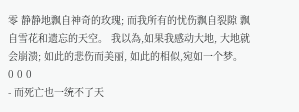零 静静地飘自神奇的玫瑰; 而我所有的忧伤飘自裂隙 飘自雪花和遗忘的天空。 我以為,如果我感动大地, 大地就会崩溃; 如此的悲伤而美丽, 如此的相似,宛如一个梦。 0 0 0
- 而死亡也一统不了天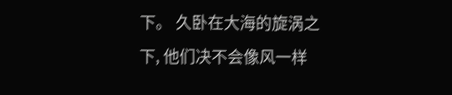下。 久卧在大海的旋涡之下, 他们决不会像风一样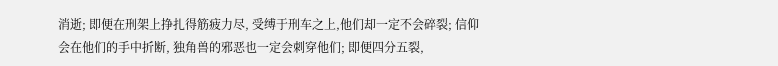消逝; 即便在刑架上挣扎得筋疲力尽, 受缚于刑车之上,他们却一定不会碎裂; 信仰会在他们的手中折断, 独角兽的邪恶也一定会刺穿他们; 即便四分五裂,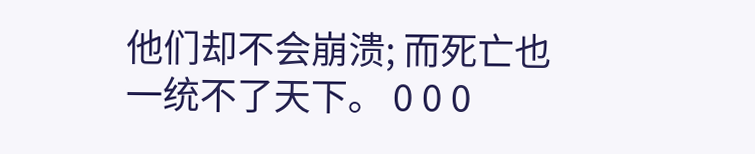他们却不会崩溃; 而死亡也一统不了天下。 0 0 0